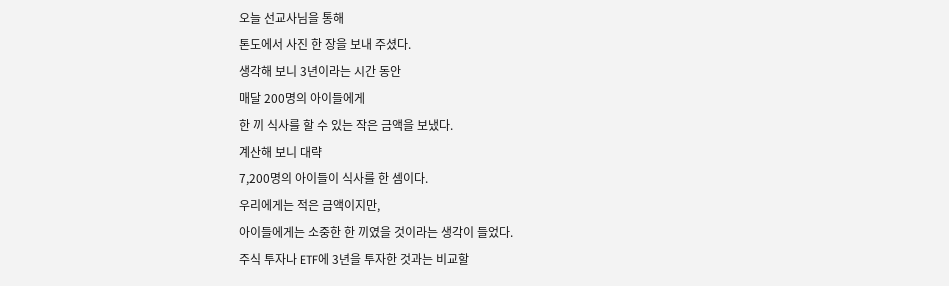오늘 선교사님을 통해
톤도에서 사진 한 장을 보내 주셨다.
생각해 보니 3년이라는 시간 동안
매달 200명의 아이들에게
한 끼 식사를 할 수 있는 작은 금액을 보냈다.
계산해 보니 대략
7,200명의 아이들이 식사를 한 셈이다.
우리에게는 적은 금액이지만,
아이들에게는 소중한 한 끼였을 것이라는 생각이 들었다.
주식 투자나 ETF에 3년을 투자한 것과는 비교할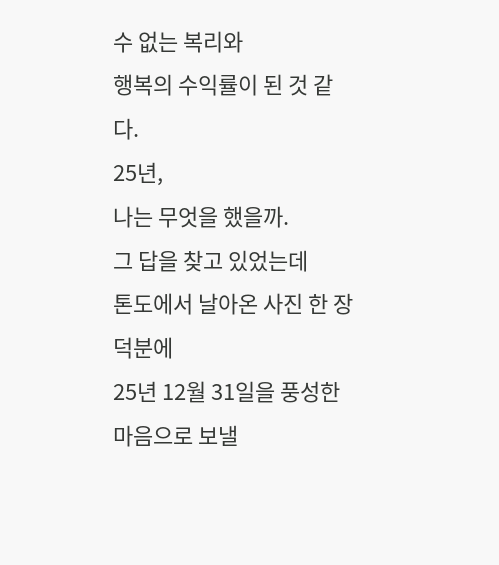수 없는 복리와
행복의 수익률이 된 것 같다.
25년,
나는 무엇을 했을까.
그 답을 찾고 있었는데
톤도에서 날아온 사진 한 장 덕분에
25년 12월 31일을 풍성한 마음으로 보낼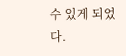수 있게 되었다.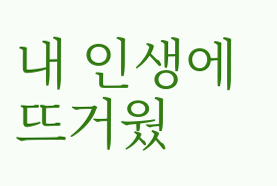내 인생에 뜨거웠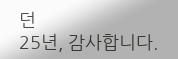던
25년, 감사합니다.